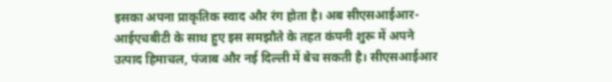इसका अपना प्राकृतिक स्वाद और रंग होता है। अब सीएसआईआर-आईएचबीटी के साथ हुए इस समझौते के तहत कंपनी शुरू में अपने उत्पाद हिमाचल, पंजाब और नई दिल्ली में बेच सकती है। सीएसआईआर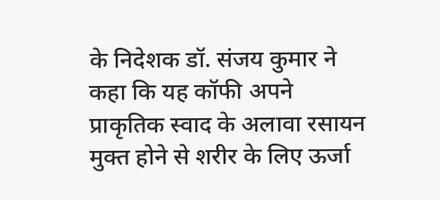के निदेशक डॉ. संजय कुमार ने कहा कि यह कॉफी अपने प्राकृतिक स्वाद के अलावा रसायन मुक्त होने से शरीर के लिए ऊर्जा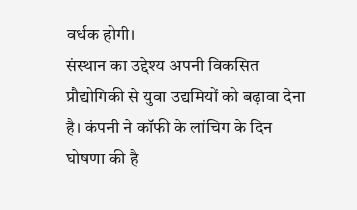वर्धक होगी।
संस्थान का उद्देश्य अपनी विकसित प्रौद्योगिकी से युवा उद्यमियों को बढ़ावा देना है। कंपनी ने कॉफी के लांचिग के दिन घोषणा की है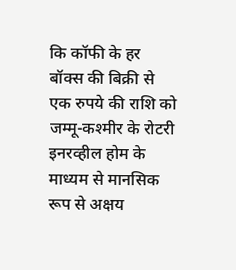कि कॉफी के हर बॉक्स की बिक्री से एक रुपये की राशि को जम्मू-कश्मीर के रोटरी इनरव्हील होम के माध्यम से मानसिक रूप से अक्षय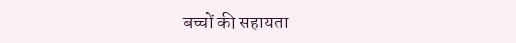बच्चों की सहायता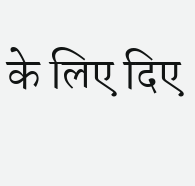के लिए दिए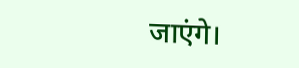जाएंगे।